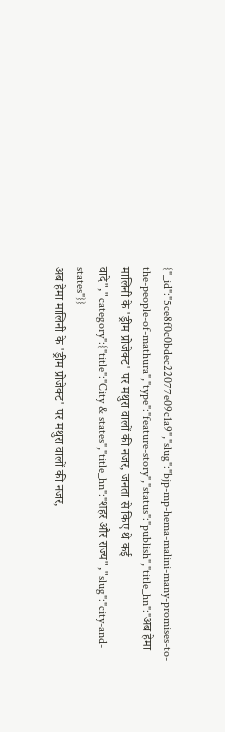{"_id":"5ce8f0c0bdec22077e09c1a9","slug":"bjp-mp-hema-malini-many-promises-to-the-people-of-mathura","type":"feature-story","status":"publish","title_hn":"अब हेमा मालिनी के 'ड्रीम प्रोजेक्ट' पर मथुरा वालों की नजर, जनता से किए थे कई वादे","category":{"title":"City & states","title_hn":"शहर और राज्य","slug":"city-and-states"}}
अब हेमा मालिनी के 'ड्रीम प्रोजेक्ट' पर मथुरा वालों की नजर,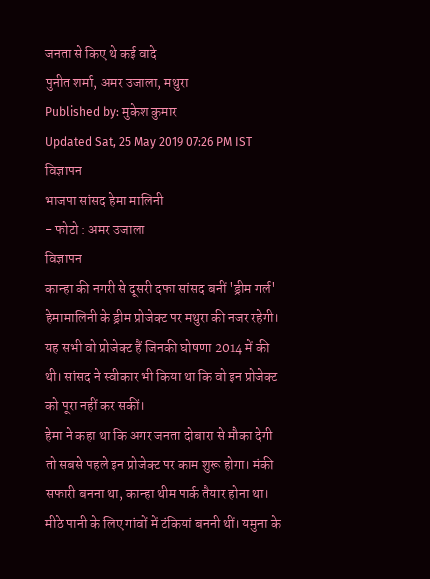जनता से किए थे कई वादे
पुनीत शर्मा, अमर उजाला, मथुरा
Published by: मुकेश कुमार
Updated Sat, 25 May 2019 07:26 PM IST
विज्ञापन
भाजपा सांसद हेमा मालिनी
- फोटो : अमर उजाला
विज्ञापन
कान्हा की नगरी से दूसरी दफा सांसद बनीं 'ड्रीम गर्ल' हेमामालिनी के ड्रीम प्रोजेक्ट पर मथुरा की नजर रहेगी। यह सभी वो प्रोजेक्ट हैं जिनकी घोषणा 2014 में की थी। सांसद ने स्वीकार भी किया था कि वो इन प्रोजेक्ट को पूरा नहीं कर सकीं।
हेमा ने कहा था कि अगर जनता दोबारा से मौका देगी तो सबसे पहले इन प्रोजेक्ट पर काम शुरू होगा। मंकी सफारी बनना था, कान्हा थीम पार्क तैयार होना था। मीठे पानी के लिए गांवों में टंकियां बननी थीं। यमुना के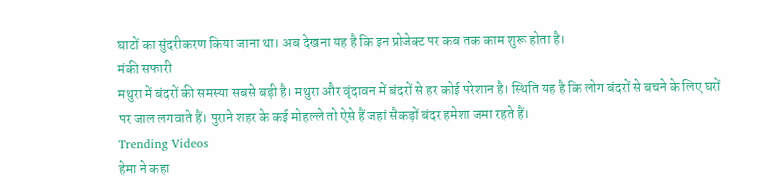घाटों का सुंदरीकरण किया जाना था। अब देखना यह है कि इन प्रोजेक्ट पर कब तक काम शुरू होता है।
मंकी सफारी
मथुरा में बंदरों की समस्या सबसे बड़ी है। मथुरा और वृंदावन में बंदरों से हर कोई परेशान है। स्थिति यह है कि लोग बंदरों से बचने के लिए घरों पर जाल लगवाते हैं। पुराने शहर के कई मोहल्ले तो ऐसे हैं जहां सैकड़ों बंदर हमेशा जमा रहते हैं।
Trending Videos
हेमा ने कहा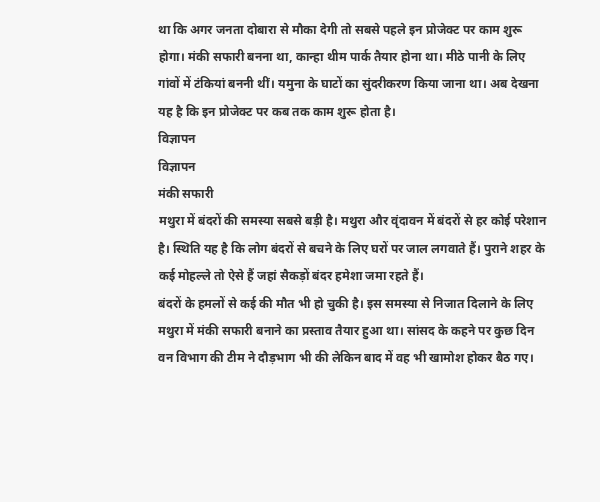था कि अगर जनता दोबारा से मौका देगी तो सबसे पहले इन प्रोजेक्ट पर काम शुरू होगा। मंकी सफारी बनना था, कान्हा थीम पार्क तैयार होना था। मीठे पानी के लिए गांवों में टंकियां बननी थीं। यमुना के घाटों का सुंदरीकरण किया जाना था। अब देखना यह है कि इन प्रोजेक्ट पर कब तक काम शुरू होता है।
विज्ञापन
विज्ञापन
मंकी सफारी
मथुरा में बंदरों की समस्या सबसे बड़ी है। मथुरा और वृंदावन में बंदरों से हर कोई परेशान है। स्थिति यह है कि लोग बंदरों से बचने के लिए घरों पर जाल लगवाते हैं। पुराने शहर के कई मोहल्ले तो ऐसे हैं जहां सैकड़ों बंदर हमेशा जमा रहते हैं।
बंदरों के हमलों से कई की मौत भी हो चुकी है। इस समस्या से निजात दिलाने के लिए मथुरा में मंकी सफारी बनाने का प्रस्ताव तैयार हुआ था। सांसद के कहने पर कुछ दिन वन विभाग की टीम ने दौड़भाग भी की लेकिन बाद में वह भी खामोश होकर बैठ गए।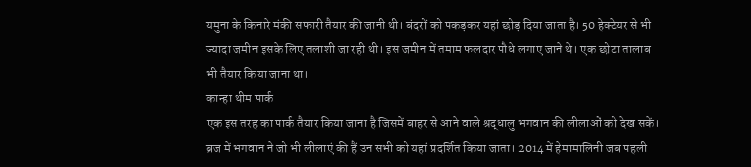यमुना के किनारे मंकी सफारी तैयार की जानी थी। बंदरों को पकड़कर यहां छोड़ दिया जाता है। 50 हेक्टेयर से भी ज्यादा जमीन इसके लिए तलाशी जा रही थी। इस जमीन में तमाम फलदार पौधे लगाए जाने थे। एक छोटा तालाब भी तैयार किया जाना था।
कान्हा थीम पार्क
एक इस तरह का पार्क तैयार किया जाना है जिसमें बाहर से आने वाले श्रद्धालु भगवान की लीलाओं को देख सकें। ब्रज में भगवान ने जो भी लीलाएं की हैं उन सभी को यहां प्रदर्शित किया जाता। 2014 में हेमामालिनी जब पहली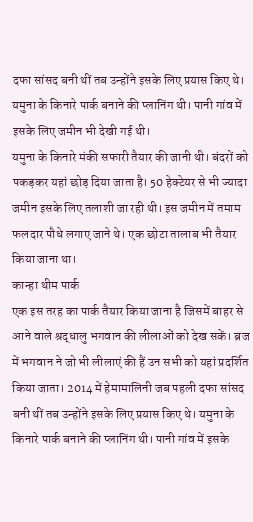दफा सांसद बनी थीं तब उन्होंने इसके लिए प्रयास किए थे। यमुना के किनारे पार्क बनाने की प्लानिंग थी। पानी गांव में इसके लिए जमीन भी देखी गई थी।
यमुना के किनारे मंकी सफारी तैयार की जानी थी। बंदरों को पकड़कर यहां छोड़ दिया जाता है। 50 हेक्टेयर से भी ज्यादा जमीन इसके लिए तलाशी जा रही थी। इस जमीन में तमाम फलदार पौधे लगाए जाने थे। एक छोटा तालाब भी तैयार किया जाना था।
कान्हा थीम पार्क
एक इस तरह का पार्क तैयार किया जाना है जिसमें बाहर से आने वाले श्रद्धालु भगवान की लीलाओं को देख सकें। ब्रज में भगवान ने जो भी लीलाएं की हैं उन सभी को यहां प्रदर्शित किया जाता। 2014 में हेमामालिनी जब पहली दफा सांसद बनी थीं तब उन्होंने इसके लिए प्रयास किए थे। यमुना के किनारे पार्क बनाने की प्लानिंग थी। पानी गांव में इसके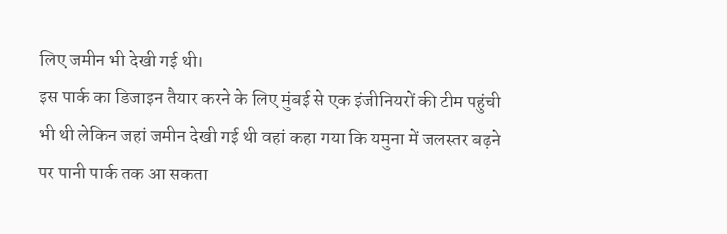लिए जमीन भी देखी गई थी।
इस पार्क का डिजाइन तैयार करने के लिए मुंबई से एक इंजीनियरों की टीम पहुंची भी थी लेकिन जहां जमीन देखी गई थी वहां कहा गया कि यमुना में जलस्तर बढ़ने पर पानी पार्क तक आ सकता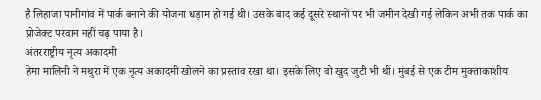है लिहाजा पानीगांव में पार्क बनाने की योजना धड़ाम हो गई थी। उसके बाद कई दूसरे स्थानों पर भी जमीन देखी गई लेकिन अभी तक पार्क का प्रोजेक्ट परवान नहीं चढ़ पाया है।
अंतरराष्ट्रीय नृत्य अकादमी
हेमा मालिनी ने मथुरा में एक नृत्य अकादमी खोलने का प्रस्ताव रखा था। इसके लिए वो खुद जुटी भी थीं। मुंबई से एक टीम मुक्ताकाशीय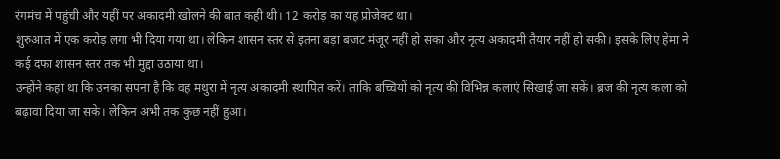रंगमंच में पहुंची और यहीं पर अकादमी खोलने की बात कही थी। 12 करोड़ का यह प्रोजेक्ट था।
शुरुआत में एक करोड़ लगा भी दिया गया था। लेकिन शासन स्तर से इतना बड़ा बजट मंजूर नहीं हो सका और नृत्य अकादमी तैयार नहीं हो सकी। इसके लिए हेमा ने कई दफा शासन स्तर तक भी मुद्दा उठाया था।
उन्होंने कहा था कि उनका सपना है कि वह मथुरा में नृत्य अकादमी स्थापित करें। ताकि बच्चियों को नृत्य की विभिन्न कलाएं सिखाई जा सकें। ब्रज की नृत्य कला को बढ़ावा दिया जा सके। लेकिन अभी तक कुछ नहीं हुआ।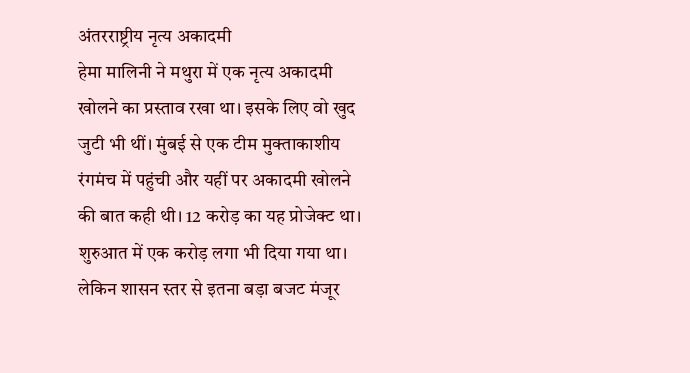अंतरराष्ट्रीय नृत्य अकादमी
हेमा मालिनी ने मथुरा में एक नृत्य अकादमी खोलने का प्रस्ताव रखा था। इसके लिए वो खुद जुटी भी थीं। मुंबई से एक टीम मुक्ताकाशीय रंगमंच में पहुंची और यहीं पर अकादमी खोलने की बात कही थी। 12 करोड़ का यह प्रोजेक्ट था।
शुरुआत में एक करोड़ लगा भी दिया गया था। लेकिन शासन स्तर से इतना बड़ा बजट मंजूर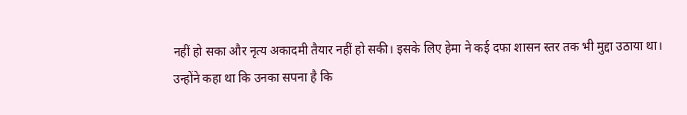नहीं हो सका और नृत्य अकादमी तैयार नहीं हो सकी। इसके लिए हेमा ने कई दफा शासन स्तर तक भी मुद्दा उठाया था।
उन्होंने कहा था कि उनका सपना है कि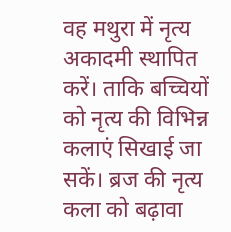वह मथुरा में नृत्य अकादमी स्थापित करें। ताकि बच्चियों को नृत्य की विभिन्न कलाएं सिखाई जा सकें। ब्रज की नृत्य कला को बढ़ावा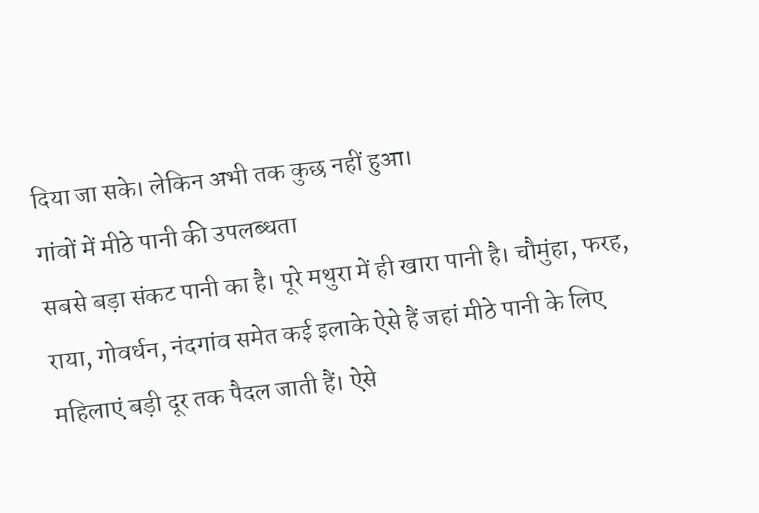दिया जा सके। लेकिन अभी तक कुछ नहीं हुआ।
गांवों में मीठे पानी की उपलब्धता
सबसे बड़ा संकट पानी का है। पूरे मथुरा में ही खारा पानी है। चौमुंहा, फरह, राया, गोवर्धन, नंदगांव समेत कई इलाके ऐसे हैं जहां मीठे पानी के लिए महिलाएं बड़ी दूर तक पैदल जाती हैं। ऐसे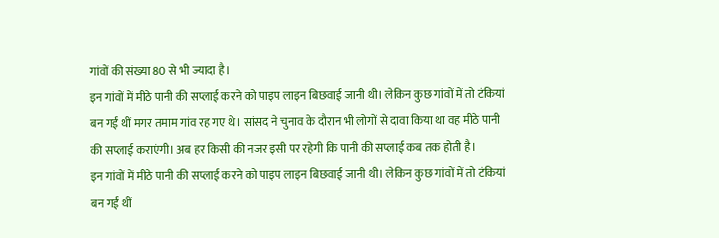गांवों की संख्या 80 से भी ज्यादा है।
इन गांवों में मीठे पानी की सप्लाई करने को पाइप लाइन बिछवाई जानी थी। लेकिन कुछ गांवों में तो टंकियां बन गईं थीं मगर तमाम गांव रह गए थे। सांसद ने चुनाव के दौरान भी लोगों से दावा किया था वह मीठे पानी की सप्लाई कराएंगी। अब हर किसी की नजर इसी पर रहेगी कि पानी की सप्लाई कब तक होती है।
इन गांवों में मीठे पानी की सप्लाई करने को पाइप लाइन बिछवाई जानी थी। लेकिन कुछ गांवों में तो टंकियां बन गईं थीं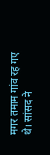मगर तमाम गांव रह गए थे। सांसद ने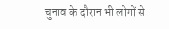चुनाव के दौरान भी लोगों से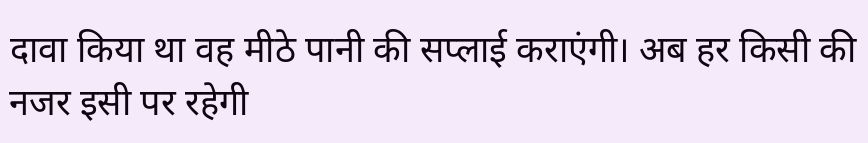दावा किया था वह मीठे पानी की सप्लाई कराएंगी। अब हर किसी की नजर इसी पर रहेगी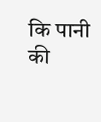कि पानी की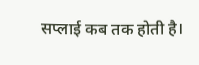सप्लाई कब तक होती है।